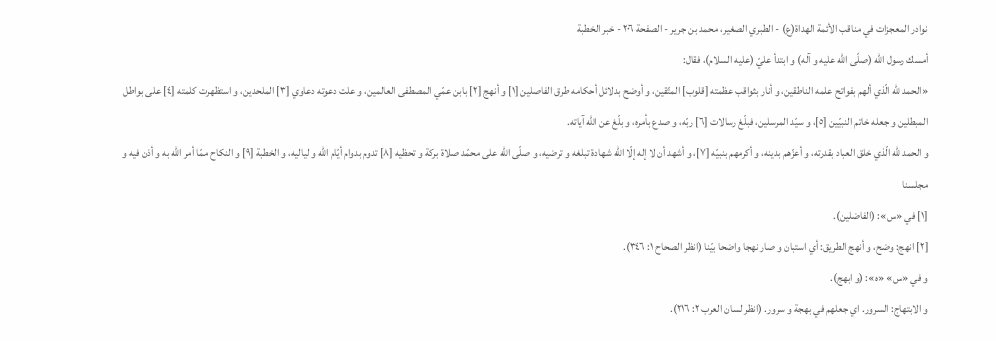نوادر المعجزات في مناقب الأئمة الهداة(ع) - الطبري الصغير، محمد بن جرير - الصفحة ٢٠٦ - خبر الخطبة
أمسك رسول اللّه (صلّى اللّه عليه و آله) و ابتدأ عليّ (عليه السلام)، فقال:
«الحمد للّه الّذي ألهم بفواتح علمه الناطقين، و أنار بثواقب عظمته [قلوب] المتّقين، و أوضح بدلائل أحكامه طرق الفاصلين [١] و أنهج [٢] بابن عمّي المصطفى العالمين، و علت دعوته دعاوي [٣] الملحدين، و استظهرت كلمته [٤] على بواطل المبطلين و جعله خاتم النبيّين [٥]، و سيّد المرسلين، فبلّغ رسالات [٦] ربّه، و صدع بأمره، و بلّغ عن اللّه آياته.
و الحمد للّه الّذي خلق العباد بقدرته، و أعزّهم بدينه، و أكرمهم بنبيّه [٧]، و أشهد أن لا إله إلّا اللّه شهادة تبلغه و ترضيه، و صلّى اللّه على محمّد صلاة بركة و تحظيه [٨] تدوم بدوام أيّام اللّه و لياليه، و الخطبة [٩] و النكاح ممّا أمر اللّه به و أذن فيه و مجلسنا
[١] في «س»: (الفاضلين).
[٢] انهج: وضح، و أنهج الطريق: أي استبان و صار نهجا واضحا بيّنا (انظر الصحاح ١: ٣٤٦).
و في «س» «ه»: (و ابهج).
و الابتهاج: السرور. اي جعلهم في بهجة و سرور. (انظر لسان العرب ٢: ٢١٦).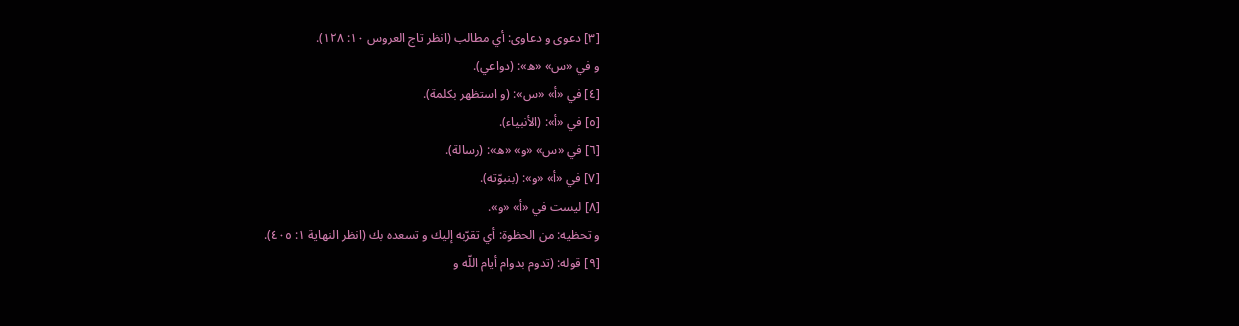[٣] دعوى و دعاوى: أي مطالب (انظر تاج العروس ١٠: ١٢٨).
و في «س» «ه»: (دواعي).
[٤] في «أ» «س»: (و استظهر بكلمة).
[٥] في «أ»: (الأنبياء).
[٦] في «س» «و» «ه»: (رسالة).
[٧] في «أ» «و»: (بنبوّته).
[٨] ليست في «أ» «و».
و تحظيه: من الحظوة: أي تقرّبه إليك و تسعده بك (انظر النهاية ١: ٤٠٥).
[٩] قوله: (تدوم بدوام أيام اللّه و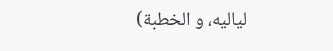لياليه، و الخطبة)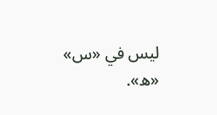ليس في «س» «ه».